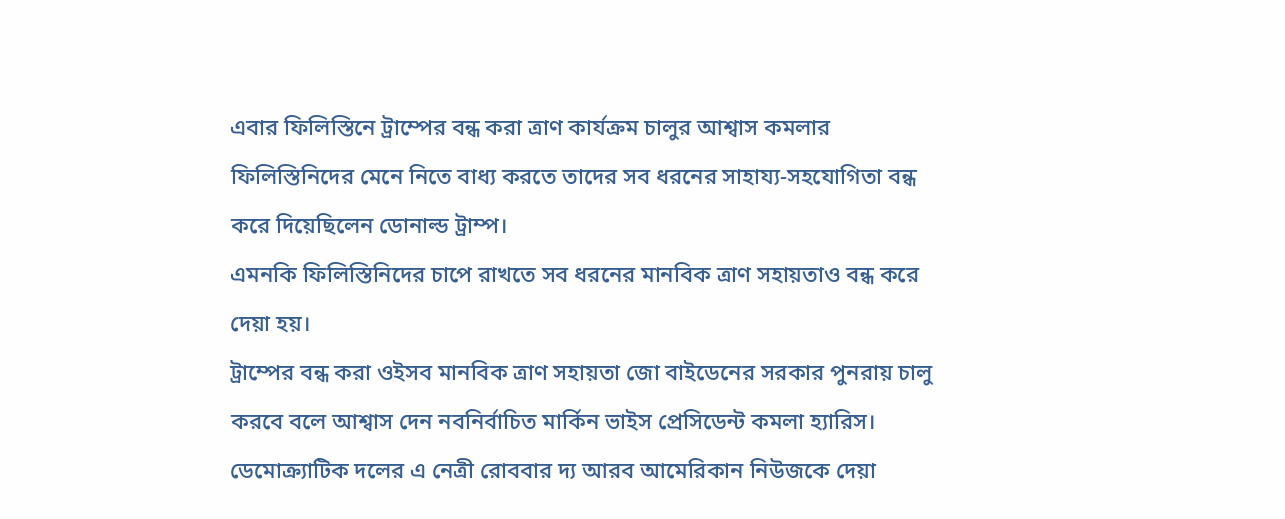এবার ফিলিস্তিনে ট্রাম্পের বন্ধ করা ত্রাণ কার্যক্রম চালুর আশ্বাস কমলার
ফিলিস্তিনিদের মেনে নিতে বাধ্য করতে তাদের সব ধরনের সাহায্য-সহযোগিতা বন্ধ করে দিয়েছিলেন ডোনাল্ড ট্রাম্প।
এমনকি ফিলিস্তিনিদের চাপে রাখতে সব ধরনের মানবিক ত্রাণ সহায়তাও বন্ধ করে দেয়া হয়।
ট্রাম্পের বন্ধ করা ওইসব মানবিক ত্রাণ সহায়তা জো বাইডেনের সরকার পুনরায় চালু করবে বলে আশ্বাস দেন নবনির্বাচিত মার্কিন ভাইস প্রেসিডেন্ট কমলা হ্যারিস।
ডেমোক্র্যাটিক দলের এ নেত্রী রোববার দ্য আরব আমেরিকান নিউজকে দেয়া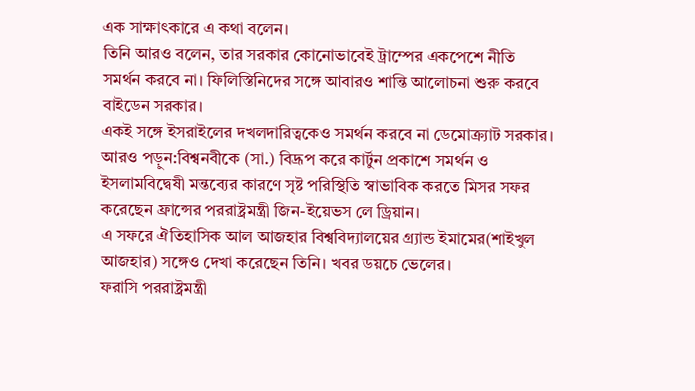এক সাক্ষাৎকারে এ কথা বলেন।
তিনি আরও বলেন, তার সরকার কোনোভাবেই ট্রাম্পের একপেশে নীতি সমর্থন করবে না। ফিলিস্তিনিদের সঙ্গে আবারও শান্তি আলোচনা শুরু করবে বাইডেন সরকার।
একই সঙ্গে ইসরাইলের দখলদারিত্বকেও সমর্থন করবে না ডেমোক্র্যাট সরকার। আরও পড়ুন:বিশ্বনবীকে (সা.) বিদ্রূপ করে কার্টুন প্রকাশে সমর্থন ও ইসলামবিদ্বেষী মন্তব্যের কারণে সৃষ্ট পরিস্থিতি স্বাভাবিক করতে মিসর সফর করেছেন ফ্রান্সের পররাষ্ট্রমন্ত্রী জিন-ইয়েভস লে ড্রিয়ান।
এ সফরে ঐতিহাসিক আল আজহার বিশ্ববিদ্যালয়ের গ্র্যান্ড ইমামের(শাইখুল আজহার) সঙ্গেও দেখা করেছেন তিনি। খবর ডয়চে ভেলের।
ফরাসি পররাষ্ট্রমন্ত্রী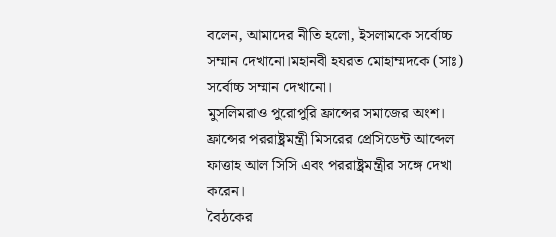বলেন, আমাদের নীতি হলো, ইসলামকে সর্বোচ্চ সম্মান দেখানো।মহানবী হযরত মোহাম্মদকে (সাঃ) সর্বোচ্চ সম্মান দেখানো।
মুসলিমরাও পুরোপুরি ফ্রান্সের সমাজের অংশ। ফ্রান্সের পররাষ্ট্রমন্ত্রী মিসরের প্রেসিডেন্ট আব্দেল ফাত্তাহ আল সিসি এবং পররাষ্ট্রমন্ত্রীর সঙ্গে দেখা করেন।
বৈঠকের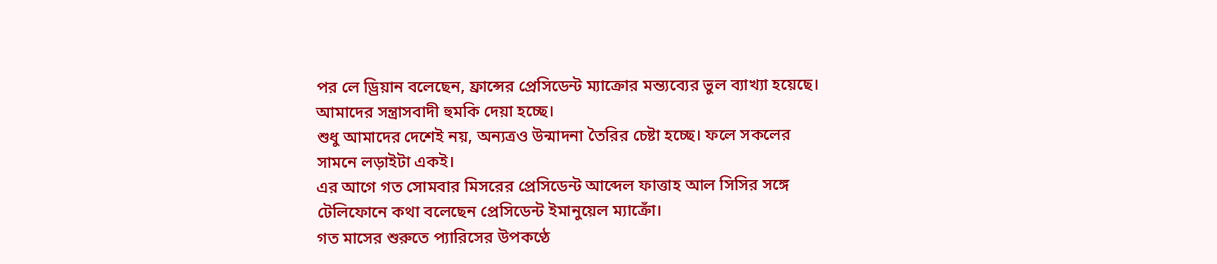পর লে ড্রিয়ান বলেছেন, ফ্রান্সের প্রেসিডেন্ট ম্যাক্রোর মন্ত্যব্যের ভুল ব্যাখ্যা হয়েছে। আমাদের সন্ত্রাসবাদী হুমকি দেয়া হচ্ছে।
শুধু আমাদের দেশেই নয়, অন্যত্রও উন্মাদনা তৈরির চেষ্টা হচ্ছে। ফলে সকলের সামনে লড়াইটা একই।
এর আগে গত সোমবার মিসরের প্রেসিডেন্ট আব্দেল ফাত্তাহ আল সিসির সঙ্গে টেলিফোনে কথা বলেছেন প্রেসিডেন্ট ইমানুয়েল ম্যাক্রোঁ।
গত মাসের শুরুতে প্যারিসের উপকণ্ঠে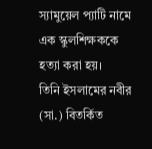স্যামুয়েল প্যাটি নামে এক স্কুলশিক্ষককে হত্যা করা হয়।
তিনি ইসলামের নবীর (সা.) বিতর্কিত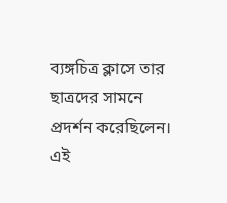ব্যঙ্গচিত্র ক্লাসে তার ছাত্রদের সামনে প্রদর্শন করেছিলেন।
এই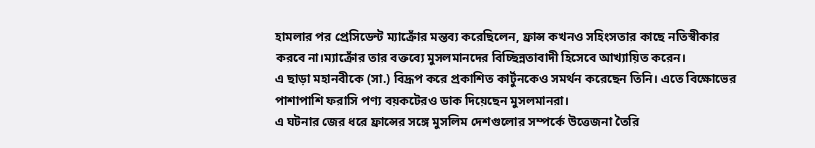হামলার পর প্রেসিডেন্ট ম্যাক্রোঁর মন্তব্য করেছিলেন, ফ্রান্স কখনও সহিংসতার কাছে নতিস্বীকার করবে না।ম্যাক্রোঁর তার বক্তব্যে মুসলমানদের বিচ্ছিন্নতাবাদী হিসেবে আখ্যায়িত করেন।
এ ছাড়া মহানবীকে (সা.) বিদ্রূপ করে প্রকাশিত কার্টুনকেও সমর্থন করেছেন তিনি। এতে বিক্ষোভের পাশাপাশি ফরাসি পণ্য বয়কটেরও ডাক দিয়েছেন মুসলমানরা।
এ ঘটনার জের ধরে ফ্রান্সের সঙ্গে মুসলিম দেশগুলোর সম্পর্কে উত্তেজনা তৈরি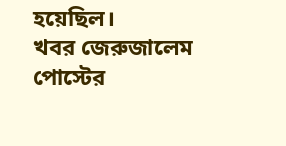হয়েছিল।
খবর জেরুজালেম পোস্টের